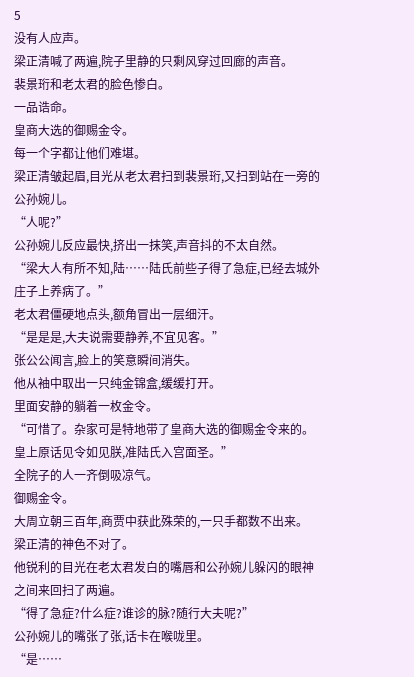5
没有人应声。
梁正清喊了两遍,院子里静的只剩风穿过回廊的声音。
裴景珩和老太君的脸色惨白。
一品诰命。
皇商大选的御赐金令。
每一个字都让他们难堪。
梁正清皱起眉,目光从老太君扫到裴景珩,又扫到站在一旁的公孙婉儿。
“人呢?”
公孙婉儿反应最快,挤出一抹笑,声音抖的不太自然。
“梁大人有所不知,陆……陆氏前些子得了急症,已经去城外庄子上养病了。”
老太君僵硬地点头,额角冒出一层细汗。
“是是是,大夫说需要静养,不宜见客。”
张公公闻言,脸上的笑意瞬间消失。
他从袖中取出一只纯金锦盒,缓缓打开。
里面安静的躺着一枚金令。
“可惜了。杂家可是特地带了皇商大选的御赐金令来的。皇上原话见令如见朕,准陆氏入宫面圣。”
全院子的人一齐倒吸凉气。
御赐金令。
大周立朝三百年,商贾中获此殊荣的,一只手都数不出来。
梁正清的神色不对了。
他锐利的目光在老太君发白的嘴唇和公孙婉儿躲闪的眼神之间来回扫了两遍。
“得了急症?什么症?谁诊的脉?随行大夫呢?”
公孙婉儿的嘴张了张,话卡在喉咙里。
“是……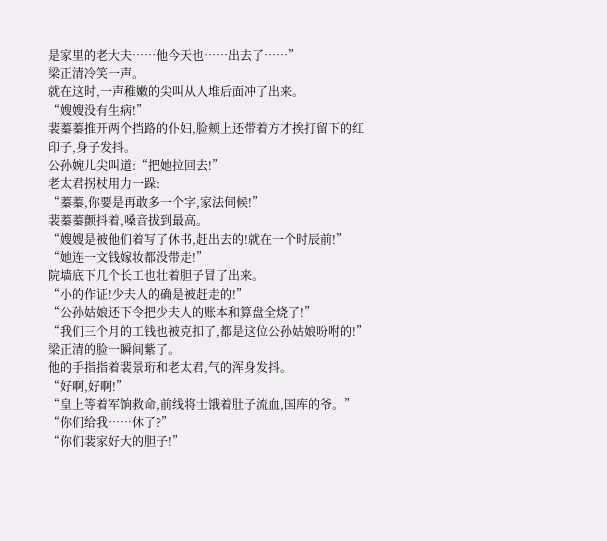是家里的老大夫……他今天也……出去了……”
梁正清冷笑一声。
就在这时,一声稚嫩的尖叫从人堆后面冲了出来。
“嫂嫂没有生病!”
裴蓁蓁推开两个挡路的仆妇,脸颊上还带着方才挨打留下的红印子,身子发抖。
公孙婉儿尖叫道:“把她拉回去!”
老太君拐杖用力一跺:
“蓁蓁,你要是再敢多一个字,家法伺候!”
裴蓁蓁颤抖着,嗓音拔到最高。
“嫂嫂是被他们着写了休书,赶出去的!就在一个时辰前!”
“她连一文钱嫁妆都没带走!”
院墙底下几个长工也壮着胆子冒了出来。
“小的作证!少夫人的确是被赶走的!”
“公孙姑娘还下令把少夫人的账本和算盘全烧了!”
“我们三个月的工钱也被克扣了,都是这位公孙姑娘吩咐的!”
梁正清的脸一瞬间紫了。
他的手指指着裴景珩和老太君,气的浑身发抖。
“好啊,好啊!”
“皇上等着军饷救命,前线将士饿着肚子流血,国库的爷。”
“你们给我……休了?”
“你们裴家好大的胆子!”